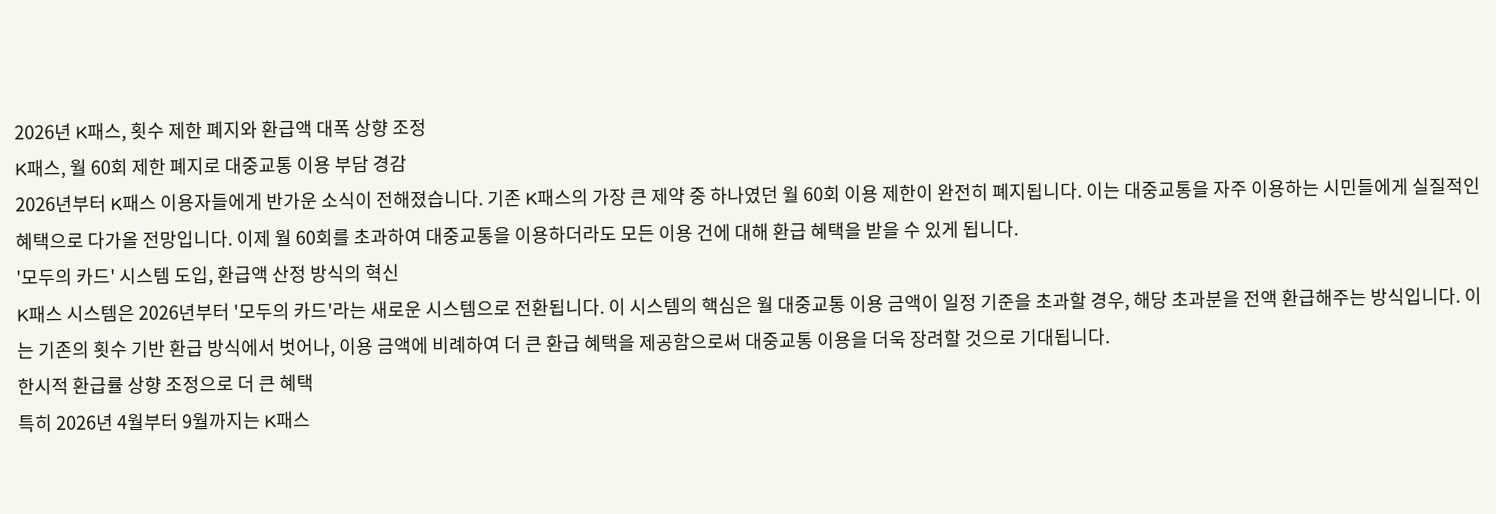2026년 K패스, 횟수 제한 폐지와 환급액 대폭 상향 조정
K패스, 월 60회 제한 폐지로 대중교통 이용 부담 경감
2026년부터 K패스 이용자들에게 반가운 소식이 전해졌습니다. 기존 K패스의 가장 큰 제약 중 하나였던 월 60회 이용 제한이 완전히 폐지됩니다. 이는 대중교통을 자주 이용하는 시민들에게 실질적인 혜택으로 다가올 전망입니다. 이제 월 60회를 초과하여 대중교통을 이용하더라도 모든 이용 건에 대해 환급 혜택을 받을 수 있게 됩니다.
'모두의 카드' 시스템 도입, 환급액 산정 방식의 혁신
K패스 시스템은 2026년부터 '모두의 카드'라는 새로운 시스템으로 전환됩니다. 이 시스템의 핵심은 월 대중교통 이용 금액이 일정 기준을 초과할 경우, 해당 초과분을 전액 환급해주는 방식입니다. 이는 기존의 횟수 기반 환급 방식에서 벗어나, 이용 금액에 비례하여 더 큰 환급 혜택을 제공함으로써 대중교통 이용을 더욱 장려할 것으로 기대됩니다.
한시적 환급률 상향 조정으로 더 큰 혜택
특히 2026년 4월부터 9월까지는 K패스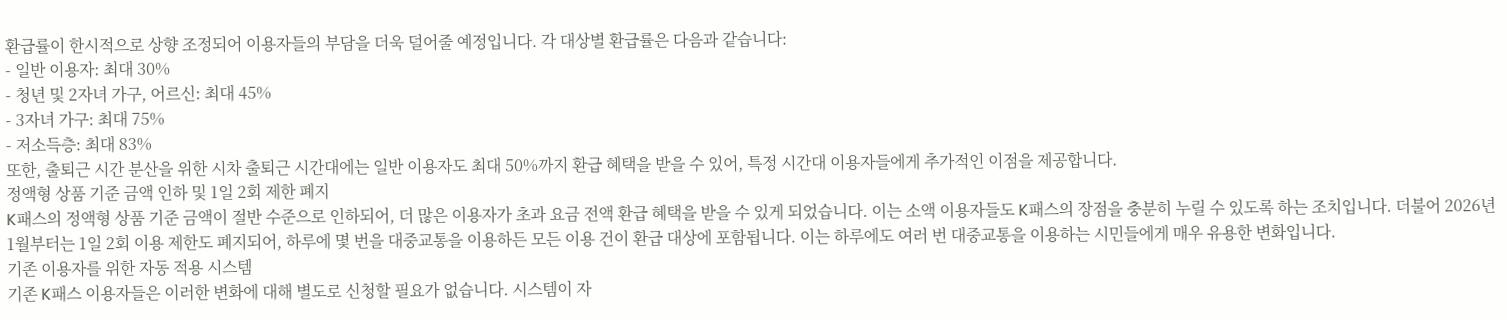환급률이 한시적으로 상향 조정되어 이용자들의 부담을 더욱 덜어줄 예정입니다. 각 대상별 환급률은 다음과 같습니다:
- 일반 이용자: 최대 30%
- 청년 및 2자녀 가구, 어르신: 최대 45%
- 3자녀 가구: 최대 75%
- 저소득층: 최대 83%
또한, 출퇴근 시간 분산을 위한 시차 출퇴근 시간대에는 일반 이용자도 최대 50%까지 환급 혜택을 받을 수 있어, 특정 시간대 이용자들에게 추가적인 이점을 제공합니다.
정액형 상품 기준 금액 인하 및 1일 2회 제한 폐지
K패스의 정액형 상품 기준 금액이 절반 수준으로 인하되어, 더 많은 이용자가 초과 요금 전액 환급 혜택을 받을 수 있게 되었습니다. 이는 소액 이용자들도 K패스의 장점을 충분히 누릴 수 있도록 하는 조치입니다. 더불어 2026년 1월부터는 1일 2회 이용 제한도 폐지되어, 하루에 몇 번을 대중교통을 이용하든 모든 이용 건이 환급 대상에 포함됩니다. 이는 하루에도 여러 번 대중교통을 이용하는 시민들에게 매우 유용한 변화입니다.
기존 이용자를 위한 자동 적용 시스템
기존 K패스 이용자들은 이러한 변화에 대해 별도로 신청할 필요가 없습니다. 시스템이 자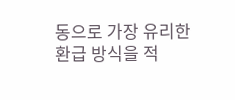동으로 가장 유리한 환급 방식을 적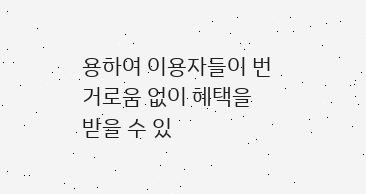용하여 이용자들이 번거로움 없이 혜택을 받을 수 있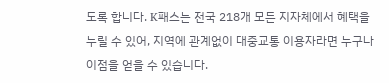도록 합니다. K패스는 전국 218개 모든 지자체에서 혜택을 누릴 수 있어, 지역에 관계없이 대중교통 이용자라면 누구나 이점을 얻을 수 있습니다.